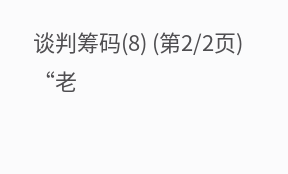谈判筹码(8) (第2/2页)
“老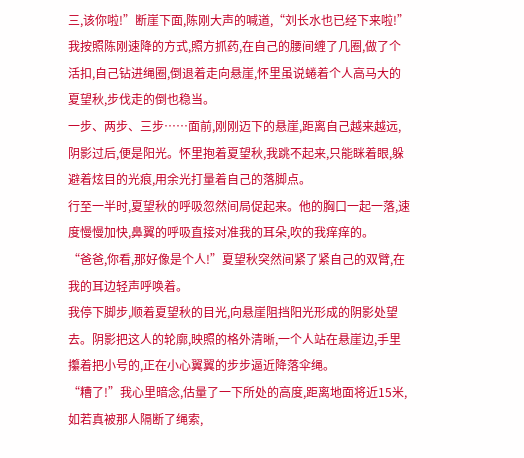三,该你啦!”断崖下面,陈刚大声的喊道,“刘长水也已经下来啦!”
我按照陈刚速降的方式,照方抓药,在自己的腰间缠了几圈,做了个活扣,自己钻进绳圈,倒退着走向悬崖,怀里虽说蜷着个人高马大的夏望秋,步伐走的倒也稳当。
一步、两步、三步……面前,刚刚迈下的悬崖,距离自己越来越远,阴影过后,便是阳光。怀里抱着夏望秋,我跳不起来,只能眯着眼,躲避着炫目的光痕,用余光打量着自己的落脚点。
行至一半时,夏望秋的呼吸忽然间局促起来。他的胸口一起一落,速度慢慢加快,鼻翼的呼吸直接对准我的耳朵,吹的我痒痒的。
“爸爸,你看,那好像是个人!”夏望秋突然间紧了紧自己的双臂,在我的耳边轻声呼唤着。
我停下脚步,顺着夏望秋的目光,向悬崖阻挡阳光形成的阴影处望去。阴影把这人的轮廓,映照的格外清晰,一个人站在悬崖边,手里攥着把小号的,正在小心翼翼的步步逼近降落伞绳。
“糟了!”我心里暗念,估量了一下所处的高度,距离地面将近15米,如若真被那人隔断了绳索,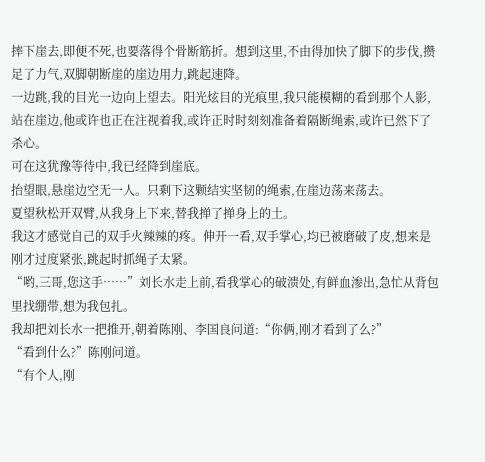摔下崖去,即便不死,也要落得个骨断筋折。想到这里,不由得加快了脚下的步伐,攒足了力气,双脚朝断崖的崖边用力,跳起速降。
一边跳,我的目光一边向上望去。阳光炫目的光痕里,我只能模糊的看到那个人影,站在崖边,他或许也正在注视着我,或许正时时刻刻准备着隔断绳索,或许已然下了杀心。
可在这犹豫等待中,我已经降到崖底。
抬望眼,悬崖边空无一人。只剩下这颗结实坚韧的绳索,在崖边荡来荡去。
夏望秋松开双臂,从我身上下来,替我掸了掸身上的土。
我这才感觉自己的双手火辣辣的疼。伸开一看,双手掌心,均已被磨破了皮,想来是刚才过度紧张,跳起时抓绳子太紧。
“哟,三哥,您这手……”刘长水走上前,看我掌心的破溃处,有鲜血渗出,急忙从背包里找绷带,想为我包扎。
我却把刘长水一把推开,朝着陈刚、李国良问道:“你俩,刚才看到了么?”
“看到什么?”陈刚问道。
“有个人,刚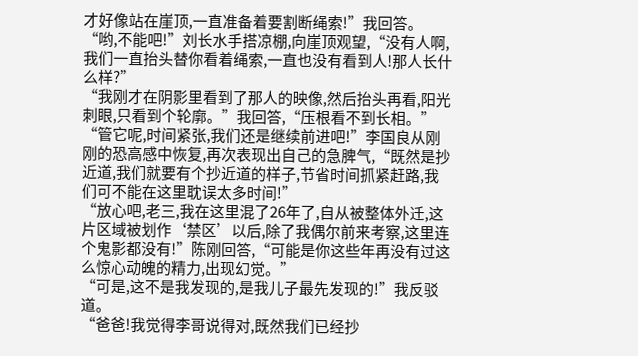才好像站在崖顶,一直准备着要割断绳索!”我回答。
“哟,不能吧!”刘长水手搭凉棚,向崖顶观望,“没有人啊,我们一直抬头替你看着绳索,一直也没有看到人!那人长什么样?”
“我刚才在阴影里看到了那人的映像,然后抬头再看,阳光刺眼,只看到个轮廓。”我回答,“压根看不到长相。”
“管它呢,时间紧张,我们还是继续前进吧!”李国良从刚刚的恐高感中恢复,再次表现出自己的急脾气,“既然是抄近道,我们就要有个抄近道的样子,节省时间抓紧赶路,我们可不能在这里耽误太多时间!”
“放心吧,老三,我在这里混了26年了,自从被整体外迁,这片区域被划作‘禁区’以后,除了我偶尔前来考察,这里连个鬼影都没有!”陈刚回答,“可能是你这些年再没有过这么惊心动魄的精力,出现幻觉。”
“可是,这不是我发现的,是我儿子最先发现的!”我反驳道。
“爸爸!我觉得李哥说得对,既然我们已经抄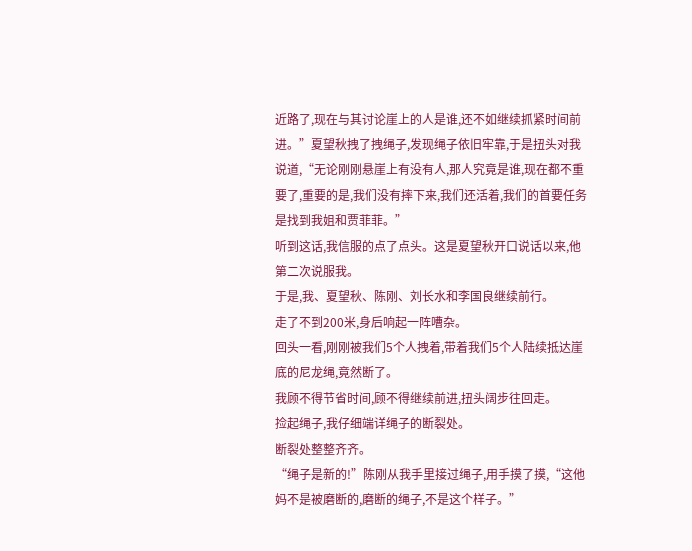近路了,现在与其讨论崖上的人是谁,还不如继续抓紧时间前进。”夏望秋拽了拽绳子,发现绳子依旧牢靠,于是扭头对我说道,“无论刚刚悬崖上有没有人,那人究竟是谁,现在都不重要了,重要的是,我们没有摔下来,我们还活着,我们的首要任务是找到我姐和贾菲菲。”
听到这话,我信服的点了点头。这是夏望秋开口说话以来,他第二次说服我。
于是,我、夏望秋、陈刚、刘长水和李国良继续前行。
走了不到200米,身后响起一阵嘈杂。
回头一看,刚刚被我们5个人拽着,带着我们5个人陆续抵达崖底的尼龙绳,竟然断了。
我顾不得节省时间,顾不得继续前进,扭头阔步往回走。
捡起绳子,我仔细端详绳子的断裂处。
断裂处整整齐齐。
“绳子是新的!”陈刚从我手里接过绳子,用手摸了摸,“这他妈不是被磨断的,磨断的绳子,不是这个样子。”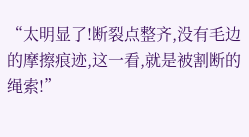“太明显了!断裂点整齐,没有毛边的摩擦痕迹,这一看,就是被割断的绳索!”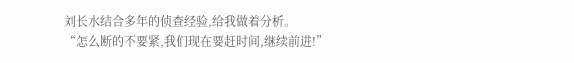刘长水结合多年的侦查经验,给我做着分析。
“怎么断的不要紧,我们现在要赶时间,继续前进!”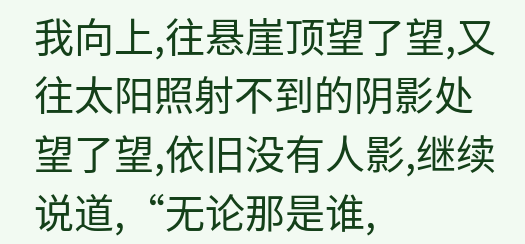我向上,往悬崖顶望了望,又往太阳照射不到的阴影处望了望,依旧没有人影,继续说道,“无论那是谁,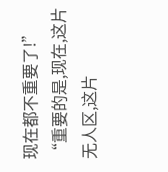现在都不重要了!”
“重要的是,现在,这片无人区,这片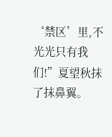‘禁区’里,不光光只有我们!”夏望秋抹了抹鼻翼。